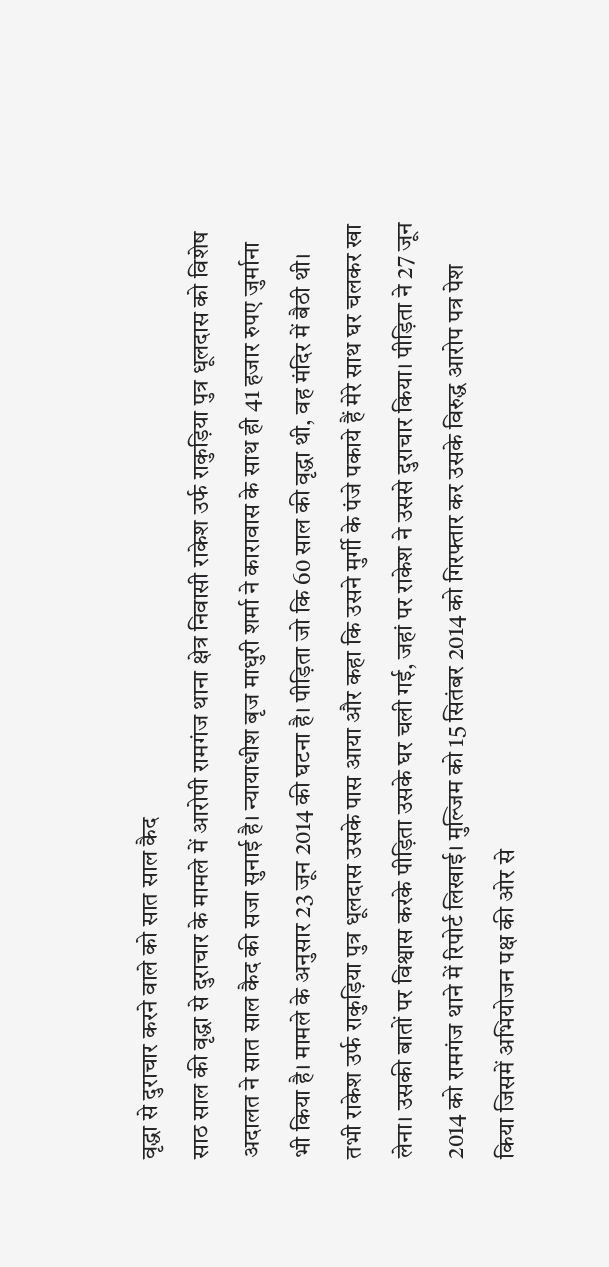वृद्धा से दुराचार करने वाले को सात साल कैद
साठ साल की वृद्धा से दुराचार के मामले में आरोपी रामगंज थाना क्षेत्र निवासी राकेश उर्फ राकुड़िया पुत्र धूलदास को विशेष अदालत ने सात साल कैद की सजा सुनाई है। न्यायाधीश बृज माधुरी शर्मा ने कारावास के साथ ही 41 हजार रुपए जुर्माना भी किया है। मामले के अनुसार 23 जून 2014 की घटना है। पीड़िता जो कि 60 साल की वृद्धा थी, वह मंदिर में बैठी थी। तभी राकेश उर्फ राकुड़िया पुत्र धूलदास उसके पास आया और कहा कि उसने मुर्गी के पंजे पकाये हैं मेरे साथ घर चलकर खा लेना। उसकी बातों पर विश्वास करके पीड़िता उसके घर चली गई, जहां पर राकेश ने उससे दुराचार किया। पीड़िता ने 27 जून 2014 को रामगंज थाने में रिपोर्ट लिखाई। मुल्जिम को 15 सितंबर 2014 को गिरफ्तार कर उसके विरुद्ध आरोप पत्र पेश किया जिसमें अभियोजन पक्ष की ओर से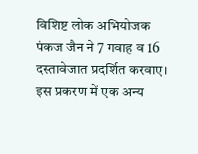विशिष्ट लोक अभियोजक पंकज जैन ने 7 गवाह व 16 दस्तावेजात प्रदर्शित करवाए। इस प्रकरण में एक अन्य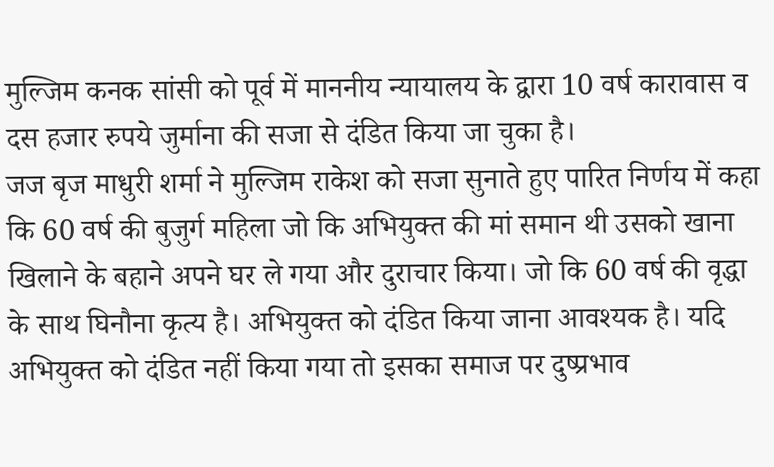मुल्जिम कनक सांसी को पूर्व में माननीय न्यायालय के द्वारा 10 वर्ष कारावास व दस हजार रुपये जुर्माना की सजा से दंडित किया जा चुका है।
जज बृज माधुरी शर्मा ने मुल्जिम राकेश को सजा सुनाते हुए पारित निर्णय में कहा कि 60 वर्ष की बुजुर्ग महिला जो कि अभियुक्त की मां समान थी उसको खाना खिलाने के बहाने अपने घर ले गया और दुराचार किया। जो कि 60 वर्ष की वृद्धा के साथ घिनौना कृत्य है। अभियुक्त को दंडित किया जाना आवश्यक है। यदि अभियुक्त को दंडित नहीं किया गया तो इसका समाज पर दुष्प्रभाव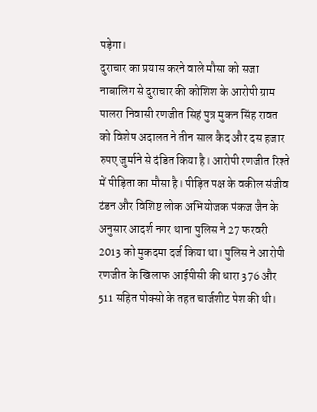पड़ेगा।
दुराचार का प्रयास करने वाले मौसा को सजा
नाबालिग से दुराचार की कोशिश के आरोपी ग्राम पालरा निवासी रणजीत सिहं पुत्र मुकन सिंह रावत को विशेष अदालत ने तीन साल कैद और दस हजार रुपए जुर्माने से दंडित किया है। आरोपी रणजीत रिश्ते में पीड़िता का मौसा है। पीड़ित पक्ष के वकील संजीव टंडन और विशिष्ट लोक अभियोजक पंकज जैन के अनुसार आदर्श नगर थाना पुलिस ने 27 फरवरी 2013 को मुकदमा दर्ज किया था। पुलिस ने आरोपी रणजीत के खिलाफ आईपीसी की धारा 376 और 511 सहित पोक्सो के तहत चार्जशीट पेश की थी।